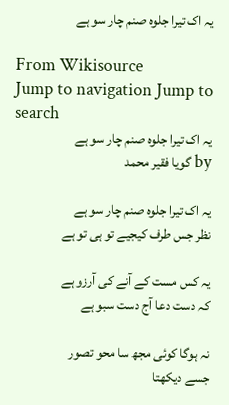یہ اک تیرا جلوہ صنم چار سو ہے

From Wikisource
Jump to navigation Jump to search
یہ اک تیرا جلوہ صنم چار سو ہے
by گویا فقیر محمد

یہ اک تیرا جلوہ صنم چار سو ہے
نظر جس طرف کیجیے تو ہی تو ہے

یہ کس مست کے آنے کی آرزو ہے
کہ دست دعا آج دست سبو ہے

نہ ہوگا کوئی مجھ سا محو تصور
جسے دیکھتا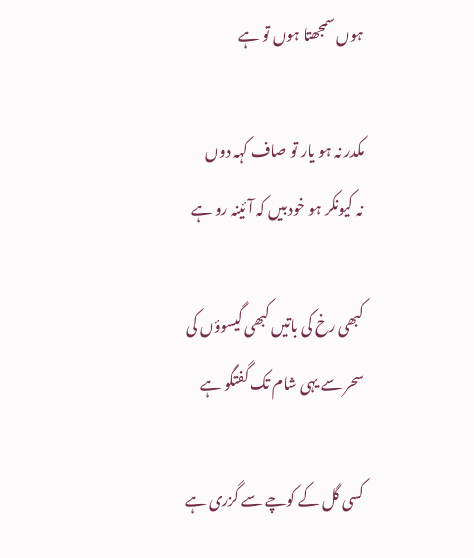ہوں سمجھتا ہوں تو ہے

مکدر نہ ہو یار تو صاف کہہ دوں
نہ کیونکر ہو خودبیں کہ آئینہ رو ہے

کبھی رخ کی باتیں کبھی گیسوؤں کی
سحر سے یہی شام تک گفتگو ہے

کسی گل کے کوچے سے گزری ہے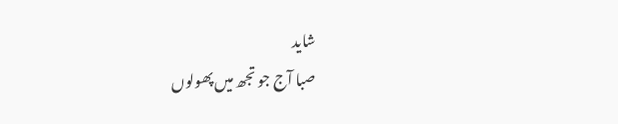شاید
صبا آج جو تجھ میں پھولوں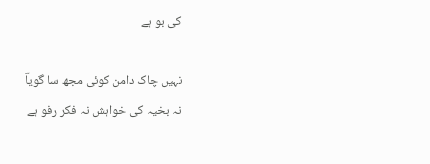کی بو ہے

نہیں چاک دامن کوئی مجھ سا گویاؔ
نہ بخیہ کی خواہش نہ فکر رفو ہے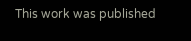This work was published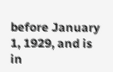before January 1, 1929, and is in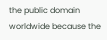the public domain worldwide because the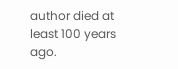author died at least 100 years ago.